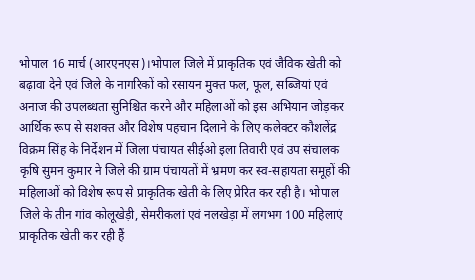भोपाल 16 मार्च (आरएनएस)।भोपाल जिले में प्राकृतिक एवं जैविक खेती को बढ़ावा देने एवं जिले के नागरिकों को रसायन मुक्त फल, फूल, सब्जियां एवं अनाज की उपलब्धता सुनिश्चित करने और महिलाओं को इस अभियान जोड़कर आर्थिक रूप से सशक्त और विशेष पहचान दिलाने के लिए कलेक्टर कौशलेंद्र विक्रम सिंह के निर्देशन में जिला पंचायत सीईओ इला तिवारी एवं उप संचालक कृषि सुमन कुमार ने जिले की ग्राम पंचायतों में भ्रमण कर स्व-सहायता समूहों की महिलाओं को विशेष रूप से प्राकृतिक खेती के लिए प्रेरित कर रही है। भोपाल जिले के तीन गांव कोलूखेड़ी, सेमरीकलां एवं नलखेड़ा में लगभग 100 महिलाएं प्राकृतिक खेती कर रही हैं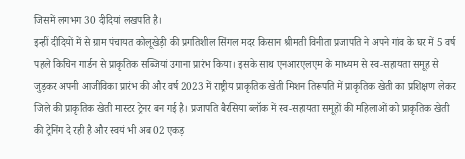जिसमें लगभग 30 दीदियां लखपति है।
इन्हीं दीदियों में से ग्राम पंचायत कोलूखेड़ी की प्रगतिशील सिंगल मदर किसान श्रीमती विनीता प्रजापति ने अपने गांव के घर में 5 वर्ष पहले किचिन गार्डन से प्राकृतिक सब्जियां उगाना प्रारंभ किया। इसके साथ एनआरएलएम के माध्यम से स्व-सहायता समूह से जुड़कर अपनी आजीविका प्रारंभ की और वर्ष 2023 में राष्ट्रीय प्राकृतिक खेती मिशन तिरूपति में प्राकृतिक खेती का प्रशिक्षण लेकर जिले की प्राकृतिक खेती मास्टर ट्रेनर बन गई है। प्रजापति बैरसिया ब्लॉक में स्व-सहायता समूहों की महिलाओं को प्राकृतिक खेती की ट्रेनिंग दे रही है और स्वयं भी अब 02 एकड़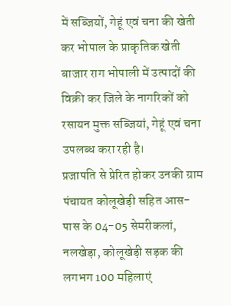में सब्जियों, गेहूं एवं चना की खेती कर भोपाल के प्राकृतिक खेती बाजार राग भोपाली में उत्पादों की विक्री कर जिले के नागरिकों को रसायन मुक्त सब्जियां, गेहूं एवं चना उपलब्ध करा रही है।
प्रजापति से प्रेरित होकर उनकी ग्राम पंचायत कोलूखेड़ी सहित आस-पास के 04-05 सेमरीकलां, नलखेड़ा, कोलूखेड़ी सड़क की लगभग 100 महिलाएं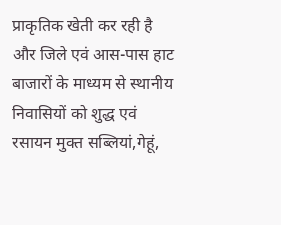प्राकृतिक खेती कर रही है और जिले एवं आस-पास हाट बाजारों के माध्यम से स्थानीय निवासियों को शुद्ध एवं रसायन मुक्त सब्लियां,गेहूं,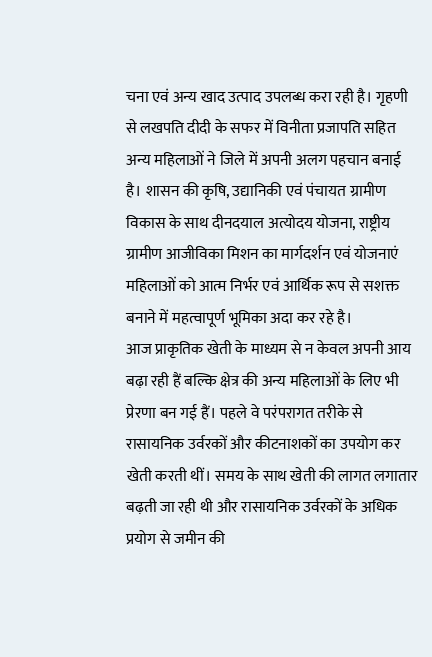चना एवं अन्य खाद उत्पाद उपलब्ध करा रही है। गृहणी से लखपति दीदी के सफर में विनीता प्रजापति सहित अन्य महिलाओं ने जिले में अपनी अलग पहचान बनाई है। शासन की कृषि, उद्यानिकी एवं पंचायत ग्रामीण विकास के साथ दीनदयाल अत्योदय योजना, राष्ट्रीय ग्रामीण आजीविका मिशन का मार्गदर्शन एवं योजनाएं महिलाओं को आत्म निर्भर एवं आर्थिक रूप से सशक्त बनाने में महत्वापूर्ण भूमिका अदा कर रहे है।
आज प्राकृतिक खेती के माध्यम से न केवल अपनी आय बढ़ा रही हैं बल्कि क्षेत्र की अन्य महिलाओं के लिए भी प्रेरणा बन गई हैं। पहले वे परंपरागत तरीके से रासायनिक उर्वरकों और कीटनाशकों का उपयोग कर खेती करती थीं। समय के साथ खेती की लागत लगातार बढ़ती जा रही थी और रासायनिक उर्वरकों के अधिक प्रयोग से जमीन की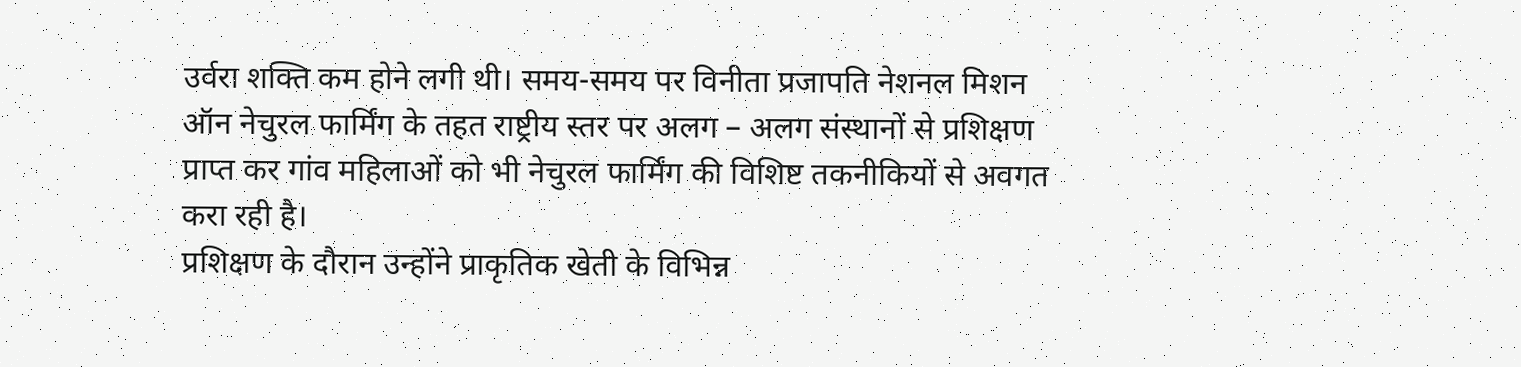उर्वरा शक्ति कम होने लगी थी। समय-समय पर विनीता प्रजापति नेशनल मिशन ऑन नेचुरल फार्मिंग के तहत राष्ट्रीय स्तर पर अलग – अलग संस्थानों से प्रशिक्षण प्राप्त कर गांव महिलाओं को भी नेचुरल फार्मिंग की विशिष्ट तकनीकियों से अवगत करा रही है।
प्रशिक्षण के दौरान उन्होंने प्राकृतिक खेती के विभिन्न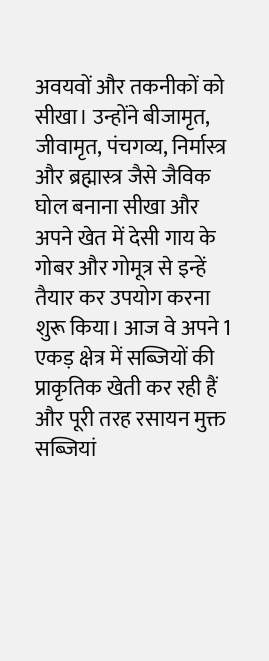अवयवों और तकनीकों को सीखा। उन्होंने बीजामृत, जीवामृत, पंचगव्य, निर्मास्त्र और ब्रह्मास्त्र जैसे जैविक घोल बनाना सीखा और अपने खेत में देसी गाय के गोबर और गोमूत्र से इन्हें तैयार कर उपयोग करना शुरू किया। आज वे अपने 1 एकड़ क्षेत्र में सब्जियों की प्राकृतिक खेती कर रही हैं और पूरी तरह रसायन मुक्त सब्जियां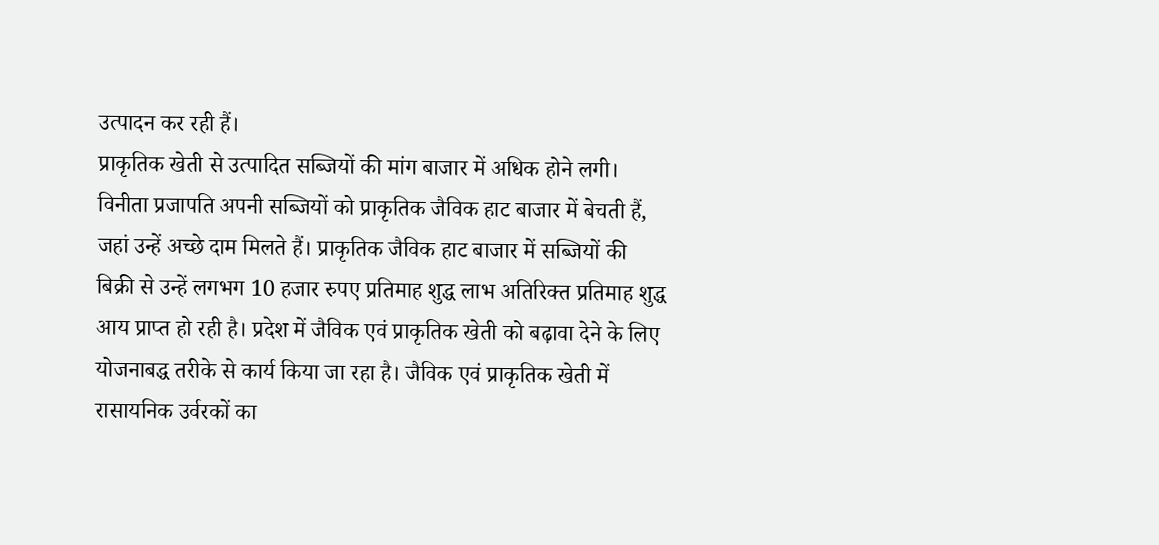उत्पादन कर रही हैं।
प्राकृतिक खेती से उत्पादित सब्जियों की मांग बाजार में अधिक होने लगी। विनीता प्रजापति अपनी सब्जियों को प्राकृतिक जैविक हाट बाजार में बेचती हैं, जहां उन्हें अच्छे दाम मिलते हैं। प्राकृतिक जैविक हाट बाजार में सब्जियों की बिक्री से उन्हें लगभग 10 हजार रुपए प्रतिमाह शुद्ध लाभ अतिरिक्त प्रतिमाह शुद्ध आय प्राप्त हो रही है। प्रदेश में जैविक एवं प्राकृतिक खेती को बढ़ावा देने के लिए योजनाबद्ध तरीके से कार्य किया जा रहा है। जैविक एवं प्राकृतिक खेती में रासायनिक उर्वरकों का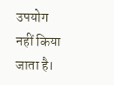उपयोग नहीं किया जाता है।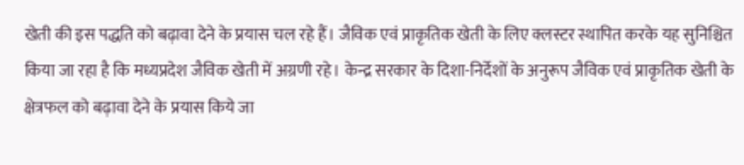खेती की इस पद्धति को बढ़ावा देने के प्रयास चल रहे हैं। जैविक एवं प्राकृतिक खेती के लिए क्लस्टर स्थापित करके यह सुनिश्चित किया जा रहा है कि मध्यप्रदेश जैविक खेती में अग्रणी रहे। केन्द्र सरकार के दिशा-निर्देशों के अनुरूप जैविक एवं प्राकृतिक खेती के क्षेत्रफल को बढ़ावा देने के प्रयास किये जा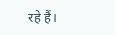रहे हैं।